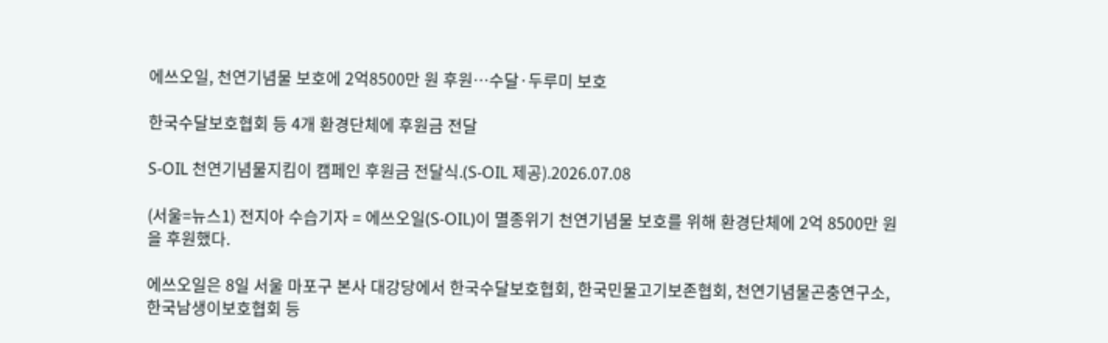에쓰오일, 천연기념물 보호에 2억8500만 원 후원…수달·두루미 보호

한국수달보호협회 등 4개 환경단체에 후원금 전달

S-OIL 천연기념물지킴이 캠페인 후원금 전달식.(S-OIL 제공).2026.07.08

(서울=뉴스1) 전지아 수습기자 = 에쓰오일(S-OIL)이 멸종위기 천연기념물 보호를 위해 환경단체에 2억 8500만 원을 후원했다.

에쓰오일은 8일 서울 마포구 본사 대강당에서 한국수달보호협회, 한국민물고기보존협회, 천연기념물곤충연구소, 한국남생이보호협회 등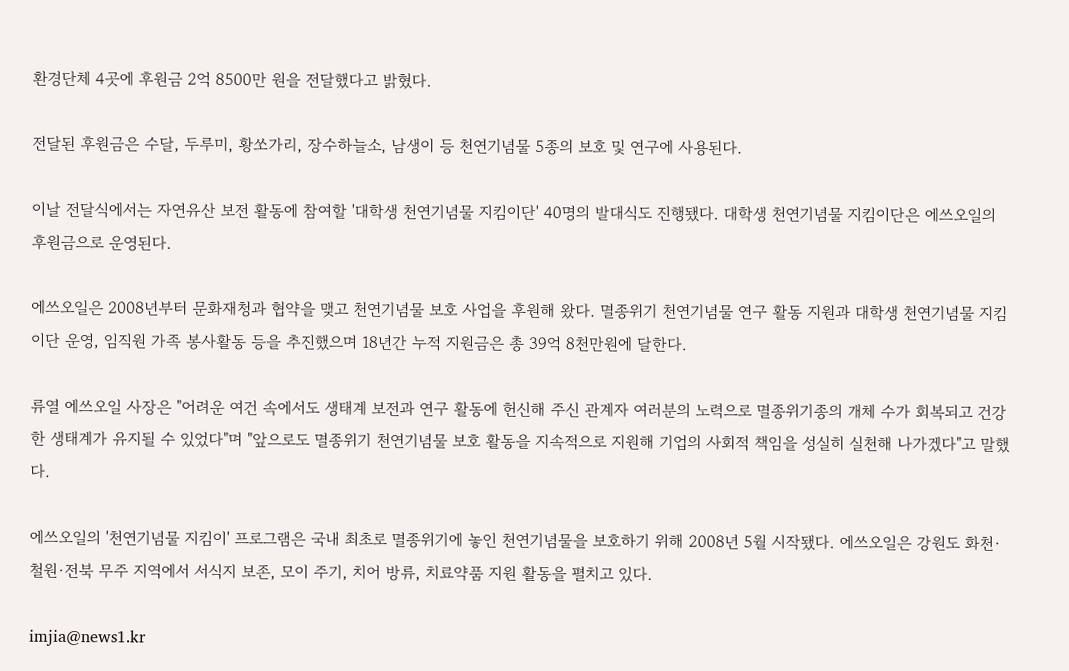환경단체 4곳에 후원금 2억 8500만 원을 전달했다고 밝혔다.

전달된 후원금은 수달, 두루미, 황쏘가리, 장수하늘소, 남생이 등 천연기념물 5종의 보호 및 연구에 사용된다.

이날 전달식에서는 자연유산 보전 활동에 참여할 '대학생 천연기념물 지킴이단' 40명의 발대식도 진행됐다. 대학생 천연기념물 지킴이단은 에쓰오일의 후원금으로 운영된다.

에쓰오일은 2008년부터 문화재청과 협약을 맺고 천연기념물 보호 사업을 후원해 왔다. 멸종위기 천연기념물 연구 활동 지원과 대학생 천연기념물 지킴이단 운영, 임직원 가족 봉사활동 등을 추진했으며 18년간 누적 지원금은 총 39억 8천만원에 달한다.

류열 에쓰오일 사장은 "어려운 여건 속에서도 생태계 보전과 연구 활동에 헌신해 주신 관계자 여러분의 노력으로 멸종위기종의 개체 수가 회복되고 건강한 생태계가 유지될 수 있었다"며 "앞으로도 멸종위기 천연기념물 보호 활동을 지속적으로 지원해 기업의 사회적 책임을 성실히 실천해 나가겠다"고 말했다.

에쓰오일의 '천연기념물 지킴이' 프로그램은 국내 최초로 멸종위기에 놓인 천연기념물을 보호하기 위해 2008년 5월 시작됐다. 에쓰오일은 강원도 화천·철원·전북 무주 지역에서 서식지 보존, 모이 주기, 치어 방류, 치료약품 지원 활동을 펼치고 있다.

imjia@news1.kr